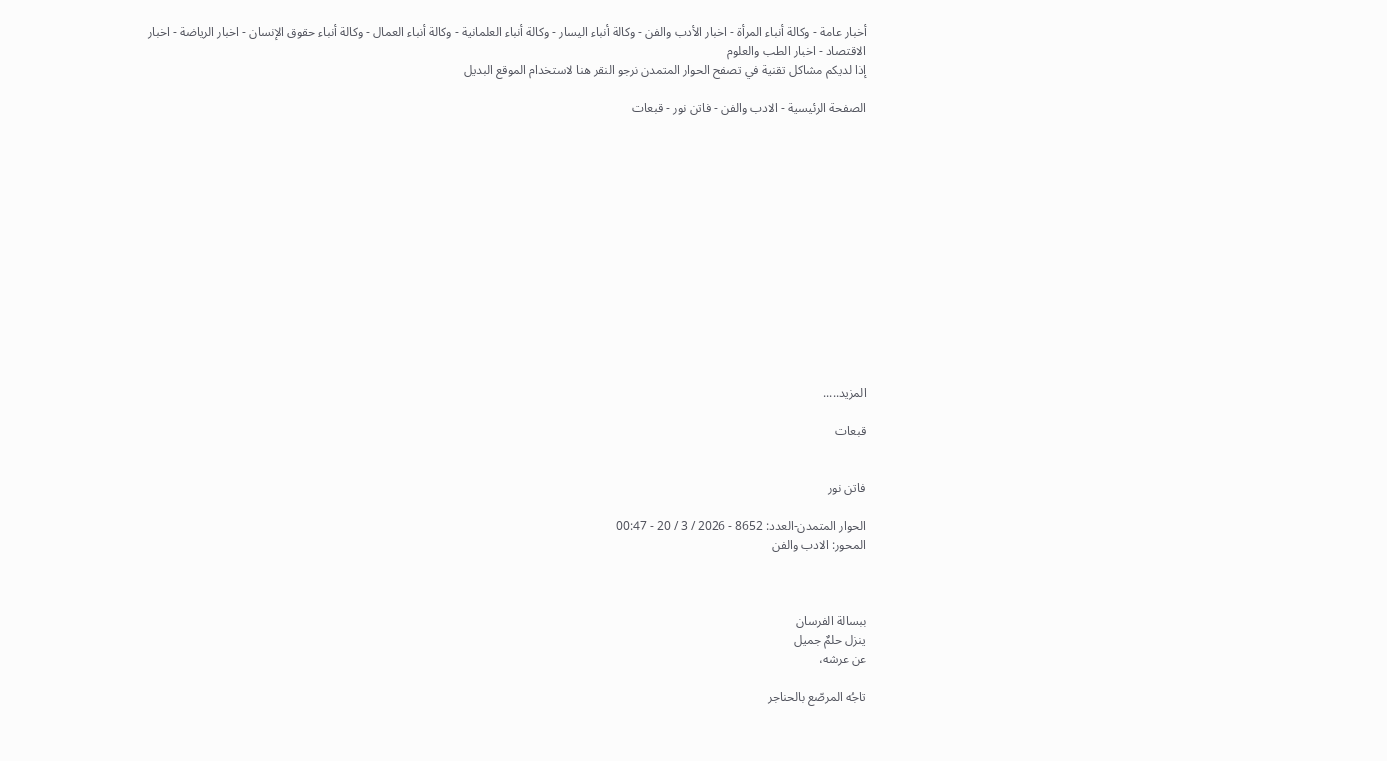أخبار عامة - وكالة أنباء المرأة - اخبار الأدب والفن - وكالة أنباء اليسار - وكالة أنباء العلمانية - وكالة أنباء العمال - وكالة أنباء حقوق الإنسان - اخبار الرياضة - اخبار الاقتصاد - اخبار الطب والعلوم
إذا لديكم مشاكل تقنية في تصفح الحوار المتمدن نرجو النقر هنا لاستخدام الموقع البديل

الصفحة الرئيسية - الادب والفن - فاتن نور - قبعات














المزيد.....

قبعات


فاتن نور

الحوار المتمدن-العدد: 8652 - 2026 / 3 / 20 - 00:47
المحور: الادب والفن



ببسالة الفرسان
ينزل حلمٌ جميل
عن عرشه،

تاجُه المرصّع بالحناجر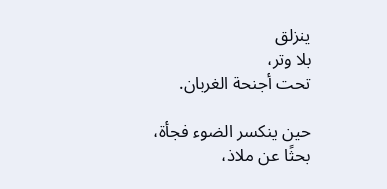ينزلق
بلا وتر،
تحت أجنحة الغربان.

حين ينكسر الضوء فجأة،
بحثًا عن ملاذ،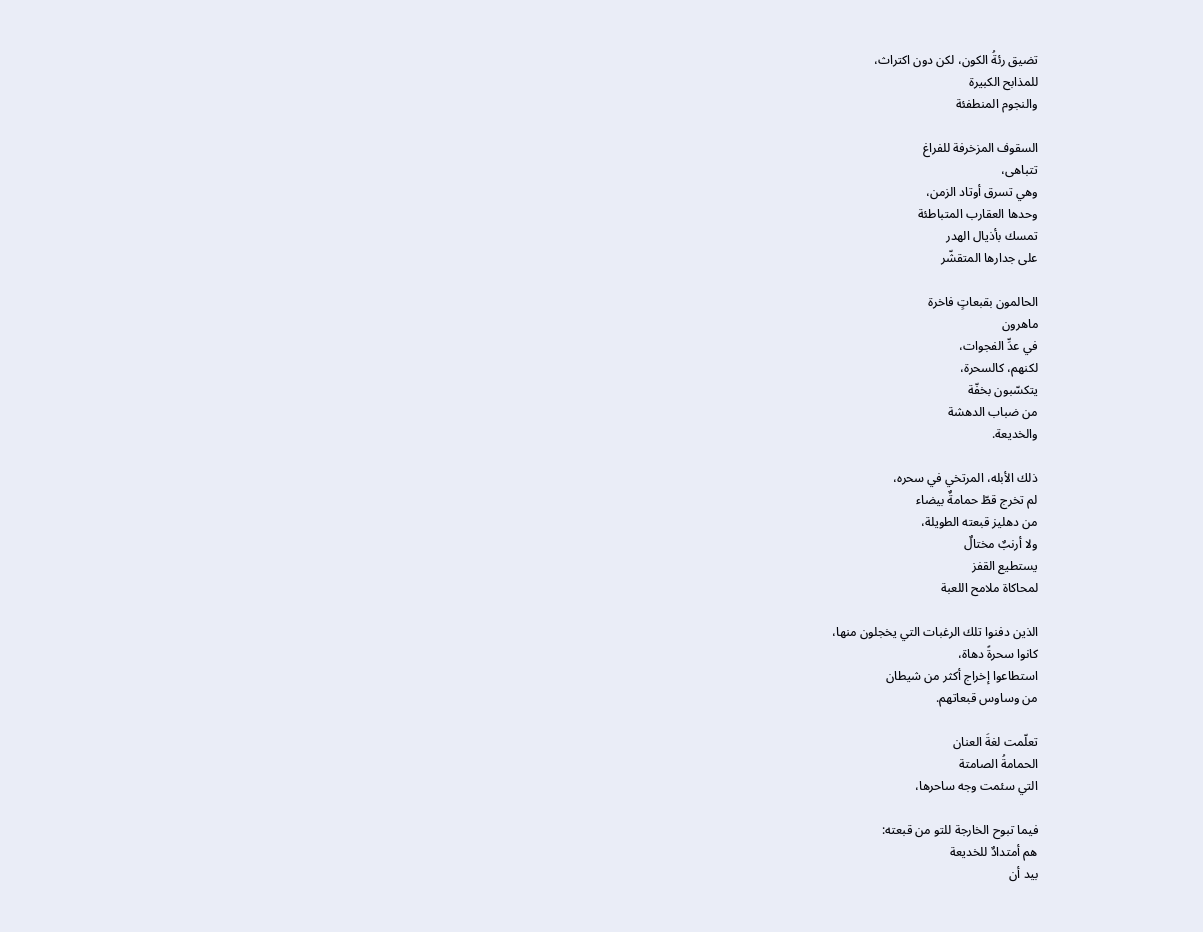تضيق رئةُ الكون، لكن دون اكتراث،
للمذابح الكبيرة
والنجوم المنطفئة

السقوف المزخرفة للفراغ
تتباهى،
وهي تسرق أوتاد الزمن،
وحدها العقارب المتباطئة
تمسك بأذيال الهدر
على جدارها المتقشّر

الحالمون بقبعاتٍ فاخرة
ماهرون
في عدِّ الفجوات،
لكنهم، كالسحرة،
يتكسّبون بخفّة
من ضباب الدهشة
والخديعة.

ذلك الأبله، المرتخي في سحره،
لم تخرج قطّ حمامةٌ بيضاء
من دهليز قبعته الطويلة،
ولا أرنبٌ مختالٌ
يستطيع القفز
لمحاكاة ملامح اللعبة

الذين دفنوا تلك الرغبات التي يخجلون منها،
كانوا سحرةً دهاة،
استطاعوا إخراج أكثر من شيطان
من وساوس قبعاتهم.

تعلّمت لغةَ العنان
الحمامةُ الصامتة
التي سئمت وجه ساحرها،

فيما تبوح الخارجة للتو من قبعته:
هم أمتدادٌ للخديعة
بيد أن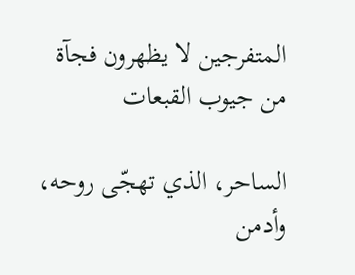المتفرجين لا يظهرون فجآة
من جيوب القبعات

الساحر، الذي تهجّى روحه،
وأدمن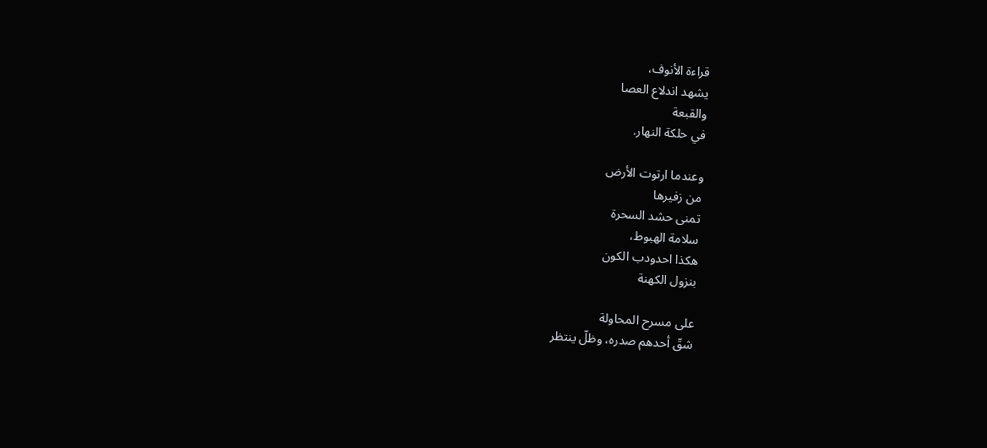قراءة الأنوف،
يشهد اندلاع العصا
والقبعة
في حلكة النهار.

وعندما ارتوت الأرض
من زفيرها
تمنى حشد السحرة
سلامة الهبوط،
هكذا احدودب الكون
بنزول الكهنة

على مسرح المحاولة
شقّ أحدهم صدره، وظلّ ينتظر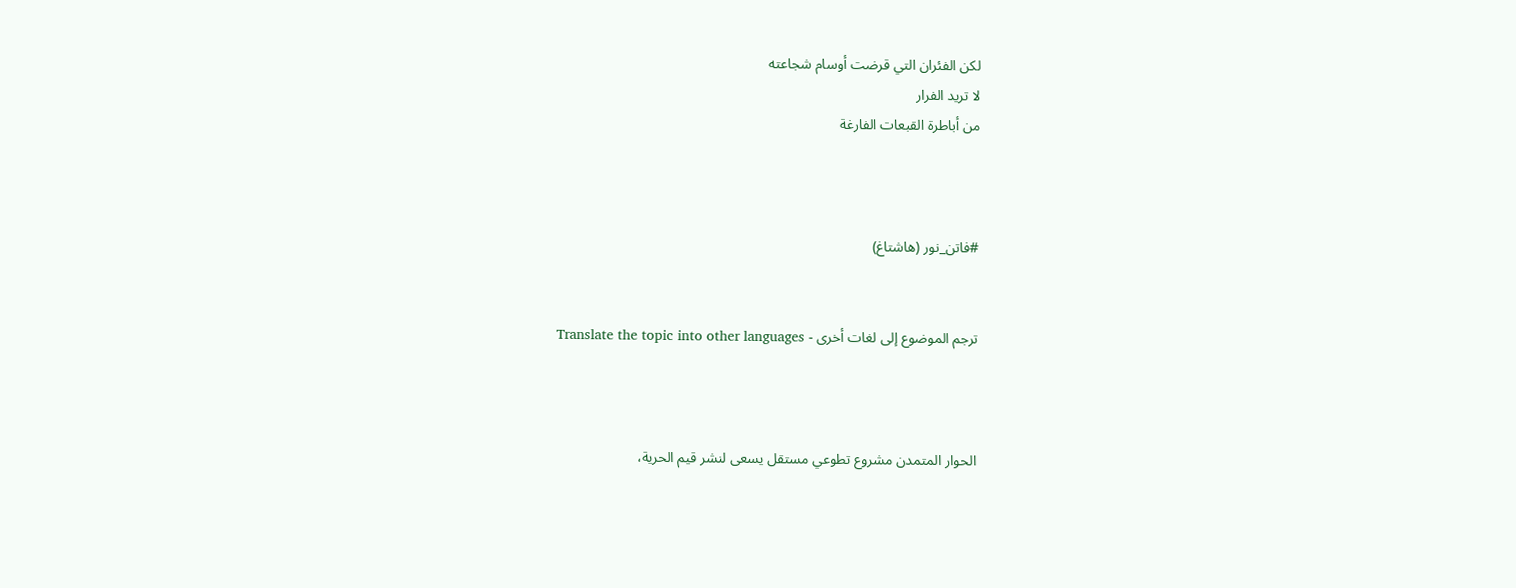لكن الفئران التي قرضت أوسام شجاعته
لا تريد الفرار
من أباطرة القبعات الفارغة



#فاتن_نور (هاشتاغ)


ترجم الموضوع إلى لغات أخرى - Translate the topic into other languages



الحوار المتمدن مشروع تطوعي مستقل يسعى لنشر قيم الحرية،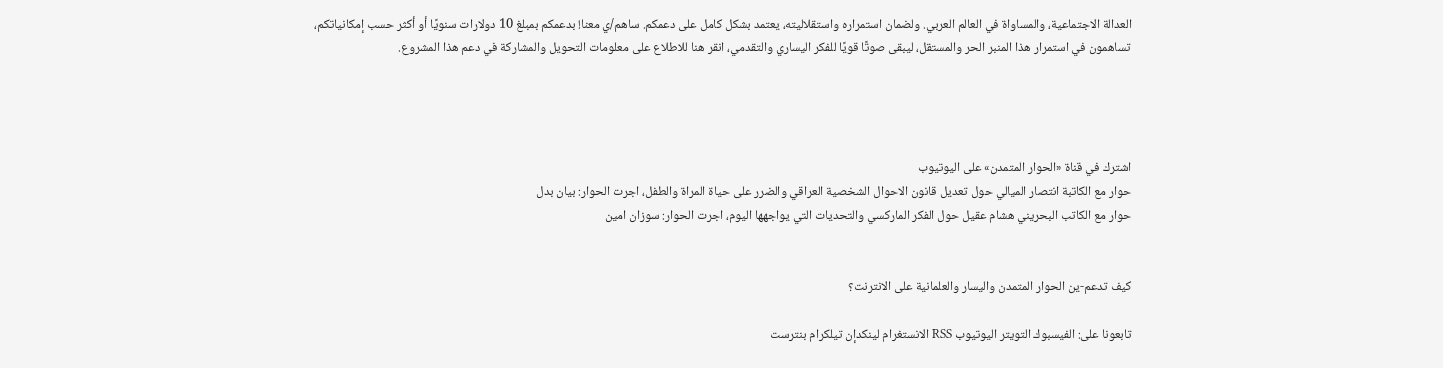العدالة الاجتماعية، والمساواة في العالم العربي. ولضمان استمراره واستقلاليته، يعتمد بشكل كامل على دعمكم. ساهم/ي معنا! بدعمكم بمبلغ 10 دولارات سنويًا أو أكثر حسب إمكانياتكم، تساهمون في استمرار هذا المنبر الحر والمستقل، ليبقى صوتًا قويًا للفكر اليساري والتقدمي، انقر هنا للاطلاع على معلومات التحويل والمشاركة في دعم هذا المشروع.




اشترك في قناة «الحوار المتمدن» على اليوتيوب
حوار مع الكاتبة انتصار الميالي حول تعديل قانون الاحوال الشخصية العراقي والضرر على حياة المراة والطفل، اجرت الحوار: بيان بدل
حوار مع الكاتب البحريني هشام عقيل حول الفكر الماركسي والتحديات التي يواجهها اليوم، اجرت الحوار: سوزان امين


كيف تدعم-ين الحوار المتمدن واليسار والعلمانية على الانترنت؟

تابعونا على: الفيسبوك التويتر اليوتيوب RSS الانستغرام لينكدإن تيلكرام بنترست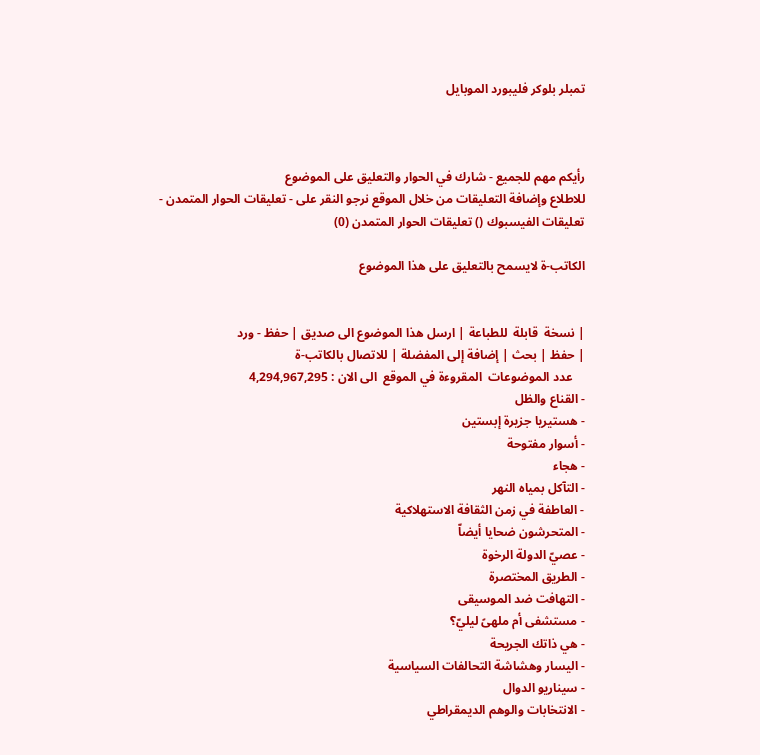تمبلر بلوكر فليبورد الموبايل



رأيكم مهم للجميع - شارك في الحوار والتعليق على الموضوع
للاطلاع وإضافة التعليقات من خلال الموقع نرجو النقر على - تعليقات الحوار المتمدن -
تعليقات الفيسبوك () تعليقات الحوار المتمدن (0)

الكاتب-ة لايسمح بالتعليق على هذا الموضوع


| نسخة  قابلة  للطباعة | ارسل هذا الموضوع الى صديق | حفظ - ورد
| حفظ | بحث | إضافة إلى المفضلة | للاتصال بالكاتب-ة
    عدد الموضوعات  المقروءة في الموقع  الى الان : 4,294,967,295
- القناع والظل
- هستيريا جزيرة إبستين
- أسوار مفتوحة
- هجاء
- التآكل بمياه النهر
- العاطفة في زمن الثقافة الاستهلاكية
- المتحرشون ضحايا أيضاّ
- عصيّ الدولة الرخوة
- الطريق المختصرة
- التهافت ضد الموسيقى
- مستشفى أم ملهىً ليليّ؟
- هي ذاتك الجريحة
- اليسار وهشاشة التحالفات السياسية
- سيناريو الدوال
- الانتخابات والوهم الديمقراطي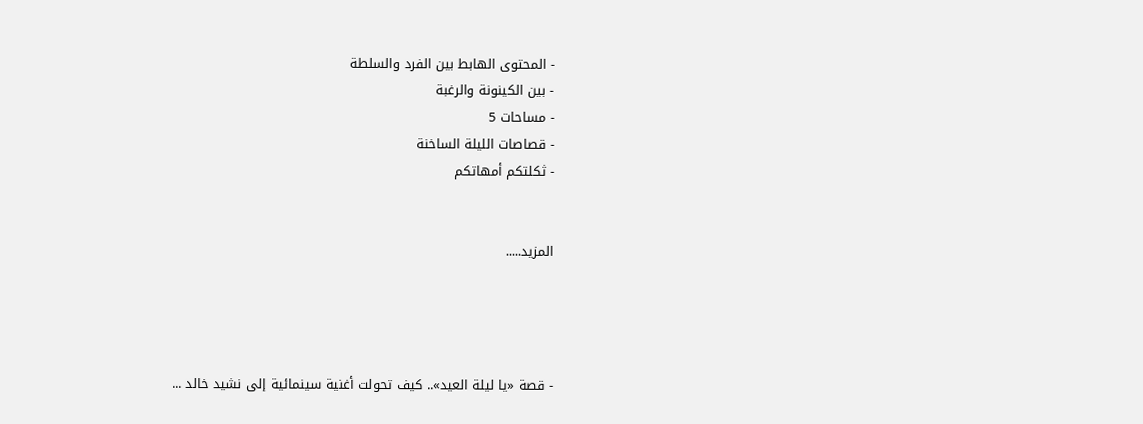- المحتوى الهابط بين الفرد والسلطة
- بين الكينونة والرغبة
- مساحات 5
- قصاصات الليلة الساخنة
- ثكلتكم أمهاتكم


المزيد.....




- قصة «يا ليلة العيد».. كيف تحولت أغنية سينمائية إلى نشيد خالد ...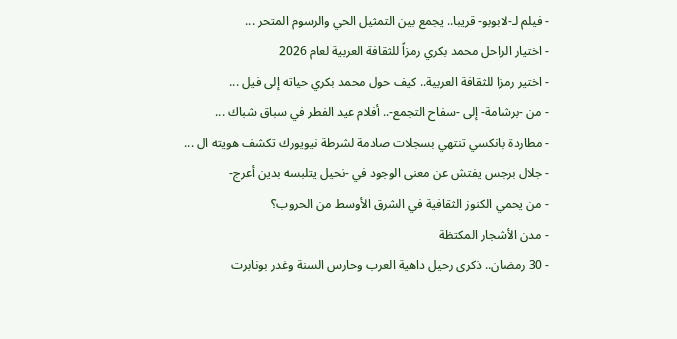- فيلم لـ-لابوبو- قريبا.. يجمع بين التمثيل الحي والرسوم المتحر ...
- اختيار الراحل محمد بكري رمزاً للثقافة العربية لعام 2026
- اختير رمزا للثقافة العربية.. كيف حول محمد بكري حياته إلى فيل ...
- من -برشامة- إلى -سفاح التجمع-.. أفلام عيد الفطر في سباق شباك ...
- مطاردة بانكسي تنتهي بسجلات صادمة لشرطة نيويورك تكشف هويته ال ...
- جلال برجس يفتش عن معنى الوجود في -نحيل يتلبسه بدين أعرج-
- من يحمي الكنوز الثقافية في الشرق الأوسط من الحروب؟
- مدن الأشجار المكتظة
- 30 رمضان.. ذكرى رحيل داهية العرب وحارس السنة وغدر بونابرت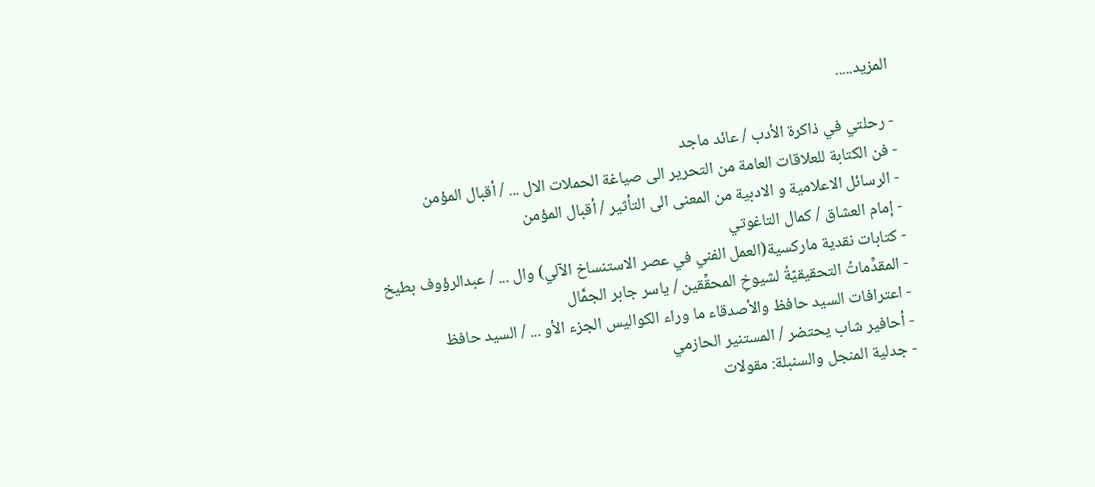المزيد.....

- رحلتي في ذاكرة الأدب / عائد ماجد
- فن الكتابة للعلاقات العامة من التحرير الى صياغة الحملات الال ... / أقبال المؤمن
- الرسائل الاعلامية و الادبية من المعنى الى التأثير / أقبال المؤمن
- إمام العشاق / كمال التاغوتي
- كتابات نقدية ماركسية(العمل الفني في عصر الاستنساخ الآلي) وال ... / عبدالرؤوف بطيخ
- المقدِّماتُ التحقيقيّةُ لشيوخِ المحقِّقين / ياسر جابر الجمَّال
- اعترافات السيد حافظ والأصدقاء ما وراء الكواليس الجزء الأو ... / السيد حافظ
- أحافير شاب يحتضر / المستنير الحازمي
- جدلية المنجل والسنبلة: مقولات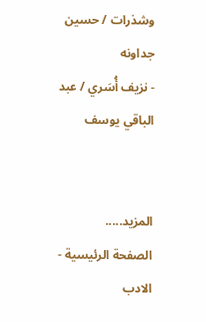وشذرات / حسين جداونه
- نزيف أُسَري / عبد الباقي يوسف


المزيد.....
الصفحة الرئيسية - الادب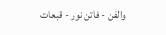والفن - فاتن نور - قبعات